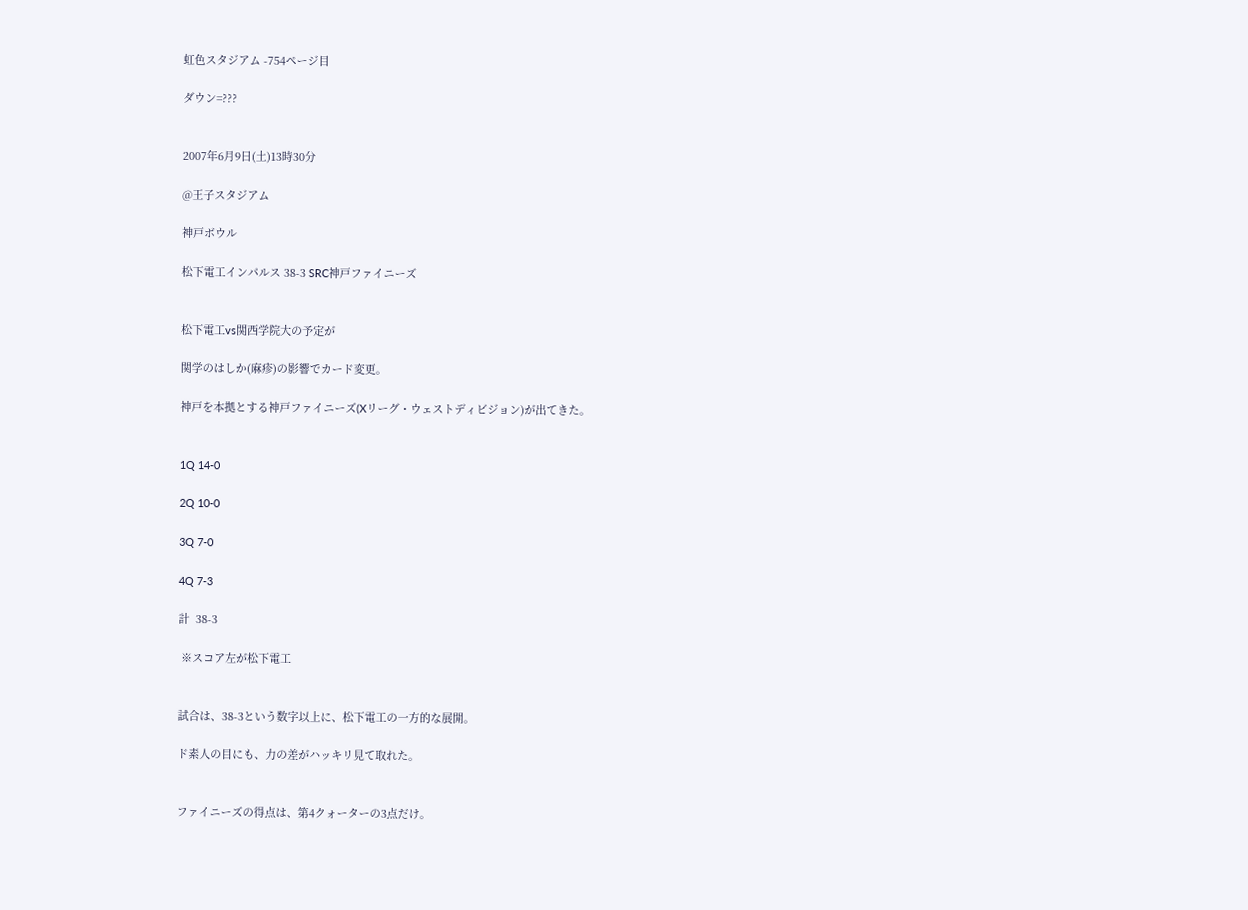虹色スタジアム -754ページ目

ダウン=???


2007年6月9日(土)13時30分

@王子スタジアム

神戸ボウル

松下電工インパルス 38-3 SRC神戸ファイニーズ


松下電工vs関西学院大の予定が

関学のはしか(麻疹)の影響でカード変更。

神戸を本拠とする神戸ファイニーズ(Xリーグ・ウェストディビジョン)が出てきた。


1Q 14-0

2Q 10-0

3Q 7-0

4Q 7-3

計  38-3

 ※スコア左が松下電工


試合は、38-3という数字以上に、松下電工の一方的な展開。

ド素人の目にも、力の差がハッキリ見て取れた。


ファイニーズの得点は、第4クォーターの3点だけ。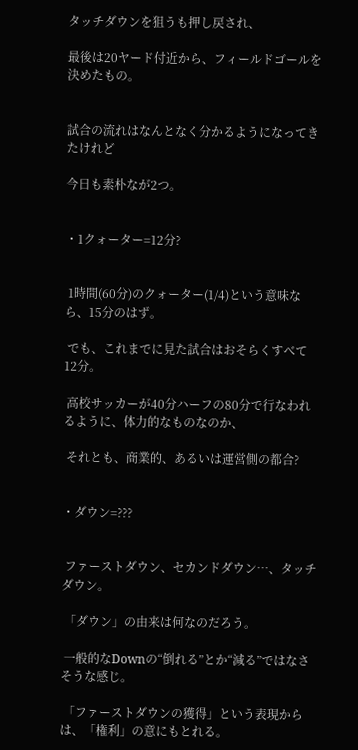タッチダウンを狙うも押し戻され、

最後は20ヤード付近から、フィールドゴールを決めたもの。


試合の流れはなんとなく分かるようになってきたけれど

今日も素朴なが2つ。


・1クォーター=12分?


 1時間(60分)のクォーター(1/4)という意味なら、15分のはず。

 でも、これまでに見た試合はおそらくすべて12分。

 高校サッカーが40分ハーフの80分で行なわれるように、体力的なものなのか、

 それとも、商業的、あるいは運営側の都合?


・ダウン=???


 ファーストダウン、セカンドダウン…、タッチダウン。

 「ダウン」の由来は何なのだろう。

 一般的なDownの“倒れる”とか“減る”ではなさそうな感じ。

 「ファーストダウンの獲得」という表現からは、「権利」の意にもとれる。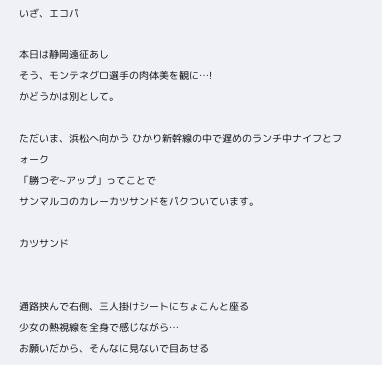いざ、エコパ

本日は静岡遠征あし
そう、モンテネグロ選手の肉体美を観に…!
かどうかは別として。

ただいま、浜松へ向かう ひかり新幹線の中で遅めのランチ中ナイフとフォーク
「勝つぞ~アップ」ってことで
サンマルコのカレーカツサンドをパクついています。

カツサンド


通路挟んで右側、三人掛けシートにちょこんと座る
少女の熱視線を全身で感じながら…
お願いだから、そんなに見ないで目あせる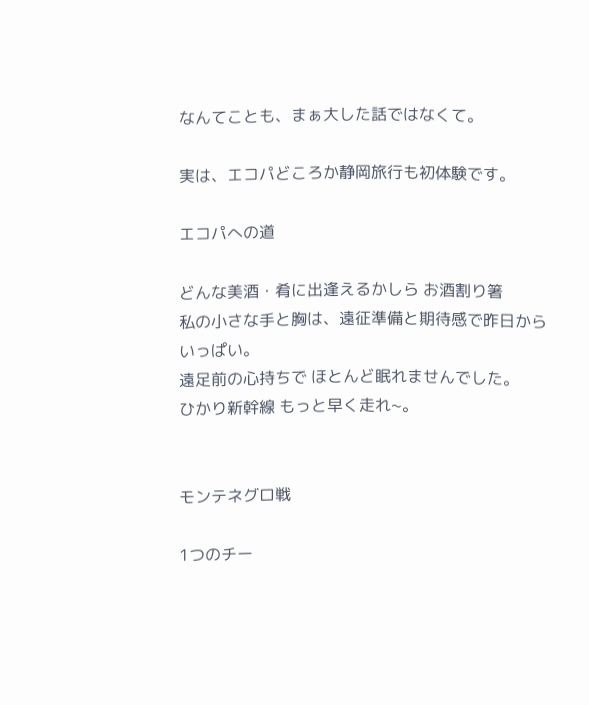なんてことも、まぁ大した話ではなくて。

実は、エコパどころか静岡旅行も初体験です。

エコパへの道

どんな美酒・肴に出逢えるかしら お酒割り箸
私の小さな手と胸は、遠征準備と期待感で昨日からいっぱい。
遠足前の心持ちで ほとんど眠れませんでした。
ひかり新幹線 もっと早く走れ~。


モンテネグロ戦

1つのチー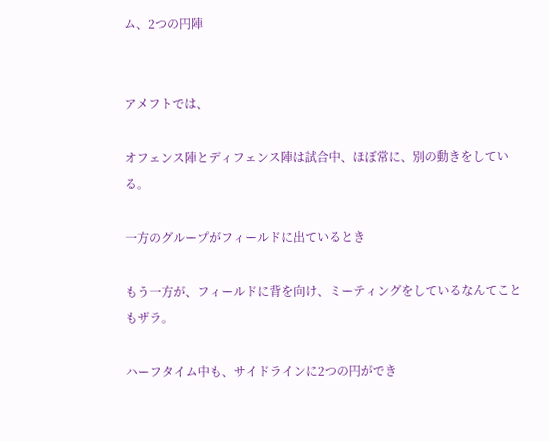ム、2つの円陣


アメフトでは、

オフェンス陣とディフェンス陣は試合中、ほぼ常に、別の動きをしている。

一方のグループがフィールドに出ているとき

もう一方が、フィールドに背を向け、ミーティングをしているなんてこともザラ。

ハーフタイム中も、サイドラインに2つの円ができ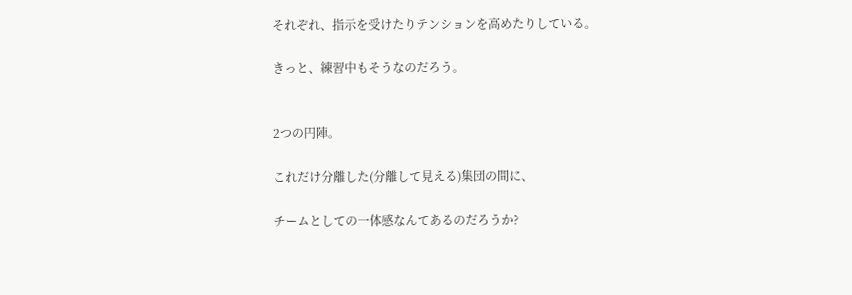それぞれ、指示を受けたりテンションを高めたりしている。

きっと、練習中もそうなのだろう。


2つの円陣。

これだけ分離した(分離して見える)集団の間に、

チームとしての一体感なんてあるのだろうか?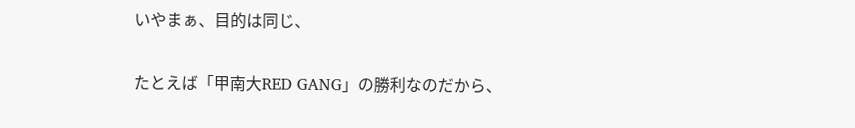いやまぁ、目的は同じ、

たとえば「甲南大RED GANG」の勝利なのだから、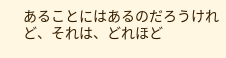あることにはあるのだろうけれど、それは、どれほど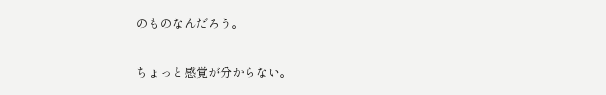のものなんだろう。

ちょっと感覚が分からない。